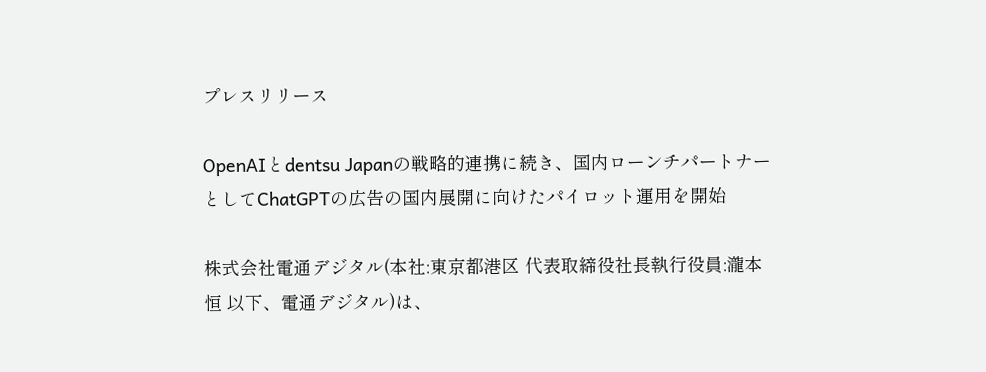プレスリリース

OpenAIとdentsu Japanの戦略的連携に続き、国内ローンチパートナーとしてChatGPTの広告の国内展開に向けたパイロット運用を開始

株式会社電通デジタル(本社:東京都港区 代表取締役社長執行役員:瀧本 恒 以下、電通デジタル)は、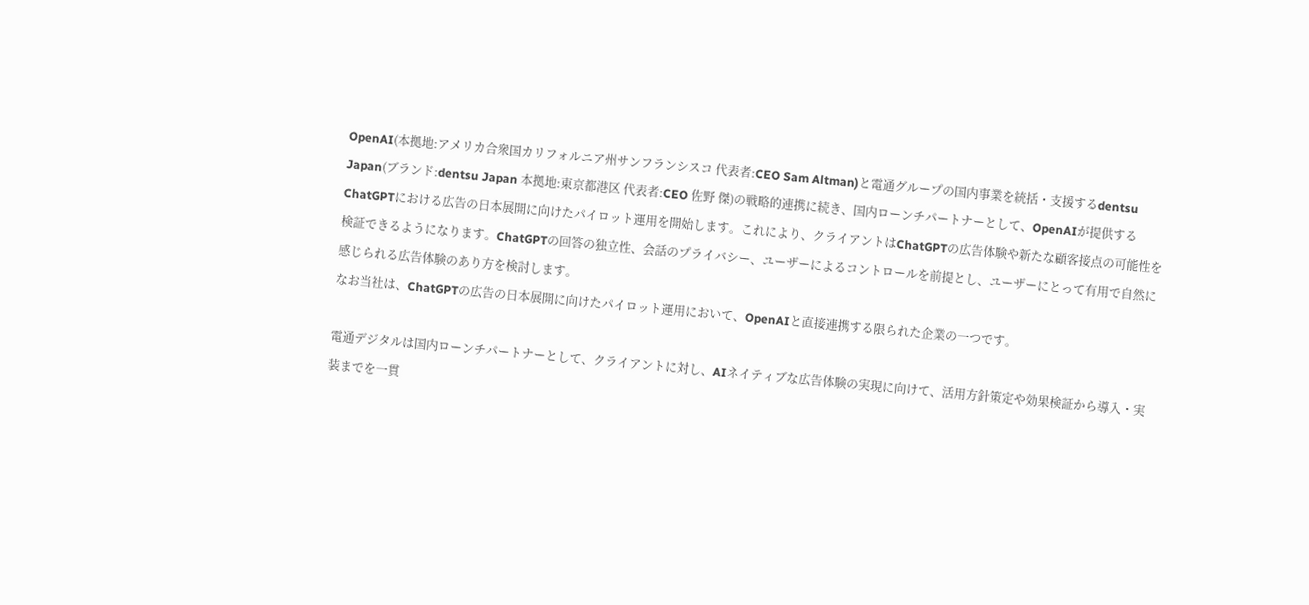OpenAI(本拠地:アメリカ合衆国カリフォルニア州サンフランシスコ 代表者:CEO Sam Altman)と電通グループの国内事業を統括・支援するdentsu Japan(ブランド:dentsu Japan 本拠地:東京都港区 代表者:CEO 佐野 傑)の戦略的連携に続き、国内ローンチパートナーとして、OpenAIが提供するChatGPTにおける広告の日本展開に向けたパイロット運用を開始します。これにより、クライアントはChatGPTの広告体験や新たな顧客接点の可能性を検証できるようになります。ChatGPTの回答の独立性、会話のプライバシー、ユーザーによるコントロールを前提とし、ユーザーにとって有用で自然に感じられる広告体験のあり方を検討します。
なお当社は、ChatGPTの広告の日本展開に向けたパイロット運用において、OpenAIと直接連携する限られた企業の一つです。

電通デジタルは国内ローンチパートナーとして、クライアントに対し、AIネイティブな広告体験の実現に向けて、活用方針策定や効果検証から導入・実装までを一貫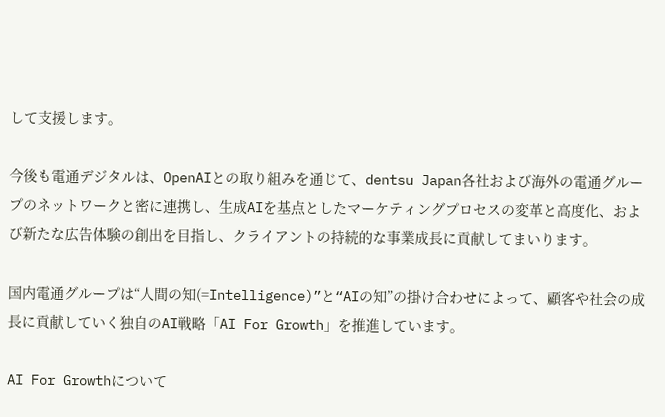して支援します。

今後も電通デジタルは、OpenAIとの取り組みを通じて、dentsu Japan各社および海外の電通グループのネットワークと密に連携し、生成AIを基点としたマーケティングプロセスの変革と高度化、および新たな広告体験の創出を目指し、クライアントの持続的な事業成長に貢献してまいります。

国内電通グループは“人間の知(=Intelligence)”と“AIの知”の掛け合わせによって、顧客や社会の成長に貢献していく独自のAI戦略「AI For Growth」を推進しています。

AI For Growthについて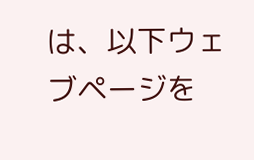は、以下ウェブページを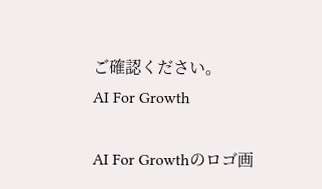ご確認ください。
AI For Growth

AI For Growthのロゴ画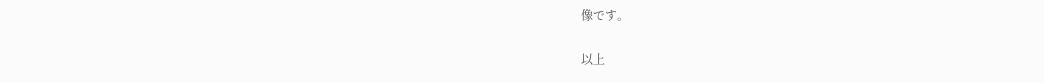像です。

以上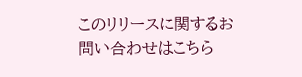このリリースに関するお問い合わせはこちら